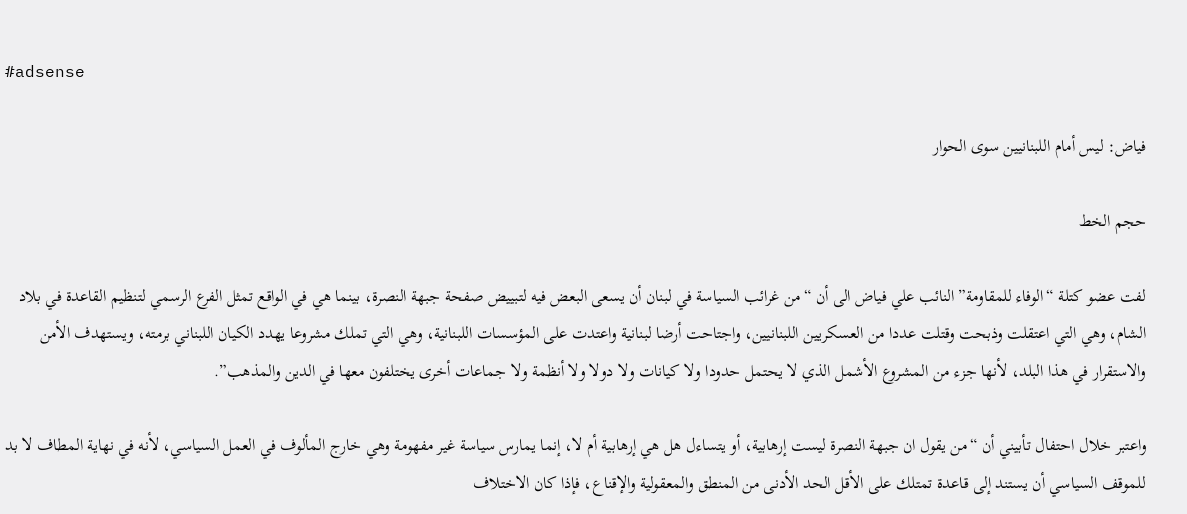#adsense

فياض: ليس أمام اللبنانيين سوى الحوار

حجم الخط

لفت عضو كتلة “الوفاء للمقاومة” النائب علي فياض الى أن “من غرائب السياسة في لبنان أن يسعى البعض فيه لتبييض صفحة جبهة النصرة، بينما هي في الواقع تمثل الفرع الرسمي لتنظيم القاعدة في بلاد الشام، وهي التي اعتقلت وذبحت وقتلت عددا من العسكريين اللبنانيين، واجتاحت أرضا لبنانية واعتدت على المؤسسات اللبنانية، وهي التي تملك مشروعا يهدد الكيان اللبناني برمته، ويستهدف الأمن والاستقرار في هذا البلد، لأنها جزء من المشروع الأشمل الذي لا يحتمل حدودا ولا كيانات ولا دولا ولا أنظمة ولا جماعات أخرى يختلفون معها في الدين والمذهب”.

واعتبر خلال احتفال تأبيني أن “من يقول ان جبهة النصرة ليست إرهابية، أو يتساءل هل هي إرهابية أم لا، إنما يمارس سياسة غير مفهومة وهي خارج المألوف في العمل السياسي، لأنه في نهاية المطاف لا بد للموقف السياسي أن يستند إلى قاعدة تمتلك على الأقل الحد الأدنى من المنطق والمعقولية والإقناع، فإذا كان الاختلاف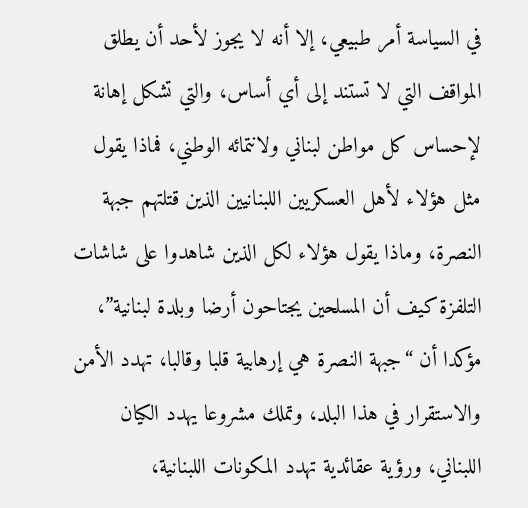في السياسة أمر طبيعي، إلا أنه لا يجوز لأحد أن يطلق المواقف التي لا تستند إلى أي أساس، والتي تشكل إهانة لإحساس كل مواطن لبناني ولانتمائه الوطني، فماذا يقول مثل هؤلاء لأهل العسكريين اللبنانيين الذين قتلتهم جبهة النصرة، وماذا يقول هؤلاء لكل الذين شاهدوا على شاشات التلفزة كيف أن المسلحين يجتاحون أرضا وبلدة لبنانية”، مؤكدا أن “جبهة النصرة هي إرهابية قلبا وقالبا، تهدد الأمن والاستقرار في هذا البلد، وتملك مشروعا يهدد الكيان اللبناني، ورؤية عقائدية تهدد المكونات اللبنانية،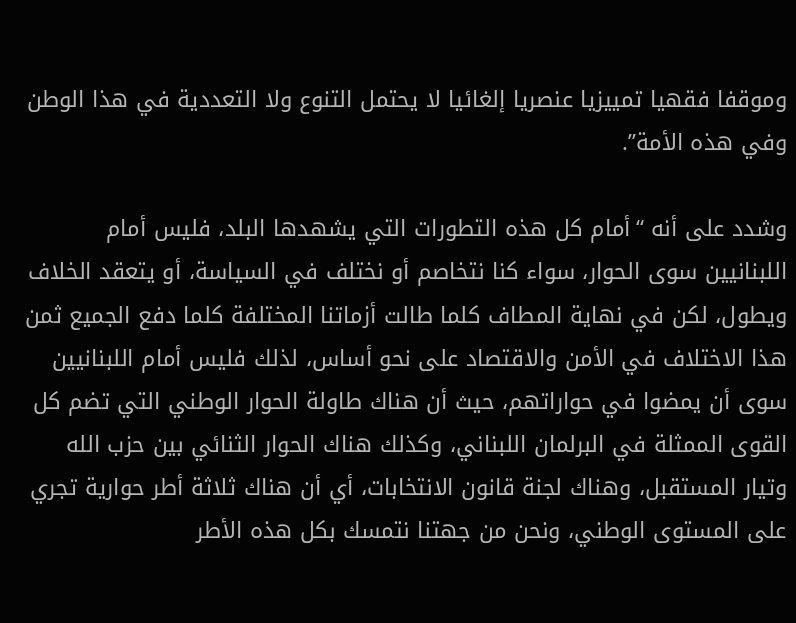وموقفا فقهيا تمييزيا عنصريا إلغائيا لا يحتمل التنوع ولا التعددية في هذا الوطن وفي هذه الأمة”.

وشدد على أنه “أمام كل هذه التطورات التي يشهدها البلد، فليس أمام اللبنانيين سوى الحوار، سواء كنا نتخاصم أو نختلف في السياسة، أو يتعقد الخلاف ويطول، لكن في نهاية المطاف كلما طالت أزماتنا المختلفة كلما دفع الجميع ثمن هذا الاختلاف في الأمن والاقتصاد على نحو أساس، لذلك فليس أمام اللبنانيين سوى أن يمضوا في حواراتهم، حيث أن هناك طاولة الحوار الوطني التي تضم كل القوى الممثلة في البرلمان اللبناني، وكذلك هناك الحوار الثنائي بين حزب الله وتيار المستقبل، وهناك لجنة قانون الانتخابات، أي أن هناك ثلاثة أطر حوارية تجري على المستوى الوطني، ونحن من جهتنا نتمسك بكل هذه الأطر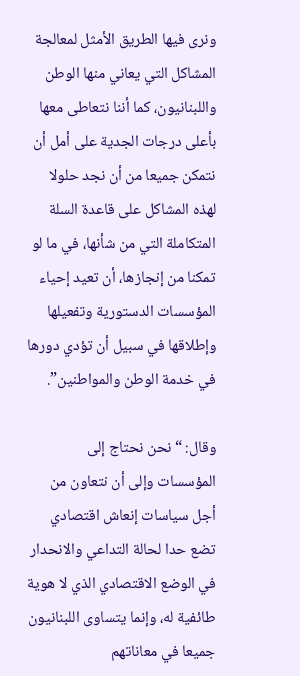ونرى فيها الطريق الأمثل لمعالجة المشاكل التي يعاني منها الوطن واللبنانيون، كما أننا نتعاطى معها بأعلى درجات الجدية على أمل أن نتمكن جميعا من أن نجد حلولا لهذه المشاكل على قاعدة السلة المتكاملة التي من شأنها، في ما لو تمكنا من إنجازها، أن تعيد إحياء المؤسسات الدستورية وتفعيلها وإطلاقها في سبيل أن تؤدي دورها في خدمة الوطن والمواطنين”.

وقال: “نحن نحتاج إلى المؤسسات وإلى أن نتعاون من أجل سياسات إنعاش اقتصادي تضع حدا لحالة التداعي والانحدار في الوضع الاقتصادي الذي لا هوية طائفية له، وإنما يتساوى اللبنانيون جميعا في معاناتهم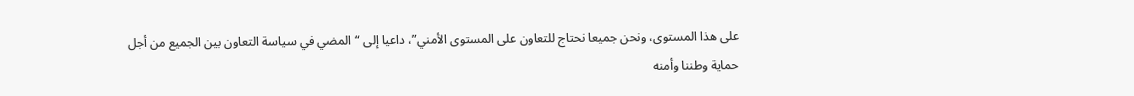على هذا المستوى، ونحن جميعا نحتاج للتعاون على المستوى الأمني”، داعيا إلى “المضي في سياسة التعاون بين الجميع من أجل حماية وطننا وأمنه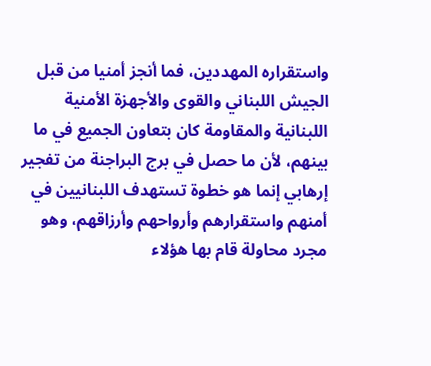واستقراره المهددين، فما أنجز أمنيا من قبل الجيش اللبناني والقوى والأجهزة الأمنية اللبنانية والمقاومة كان بتعاون الجميع في ما بينهم، لأن ما حصل في برج البراجنة من تفجير إرهابي إنما هو خطوة تستهدف اللبنانيين في أمنهم واستقرارهم وأرواحهم وأرزاقهم، وهو مجرد محاولة قام بها هؤلاء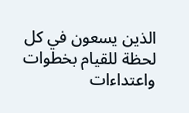الذين يسعون في كل لحظة للقيام بخطوات واعتداءات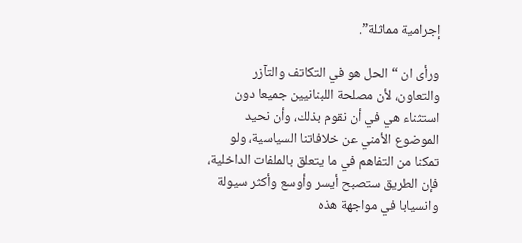إجرامية مماثلة”.

ورأى ان “الحل هو في التكاتف والتآزر والتعاون، لأن مصلحة اللبنانيين جميعا دون استثناء هي في أن نقوم بذلك، وأن نحيد الموضوع الأمني عن خلافاتنا السياسية، ولو تمكنا من التفاهم في ما يتعلق بالملفات الداخلية، فإن الطريق ستصبح أيسر وأوسع وأكثر سيولة وانسيابا في مواجهة هذه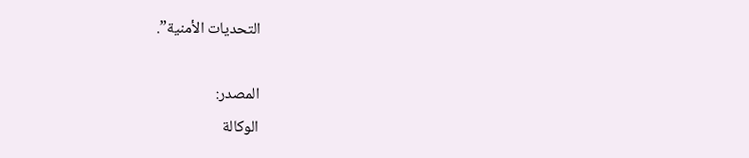التحديات الأمنية”.

المصدر:
الوكالة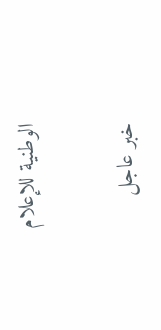الوطنية للإعلام

خبر عاجل